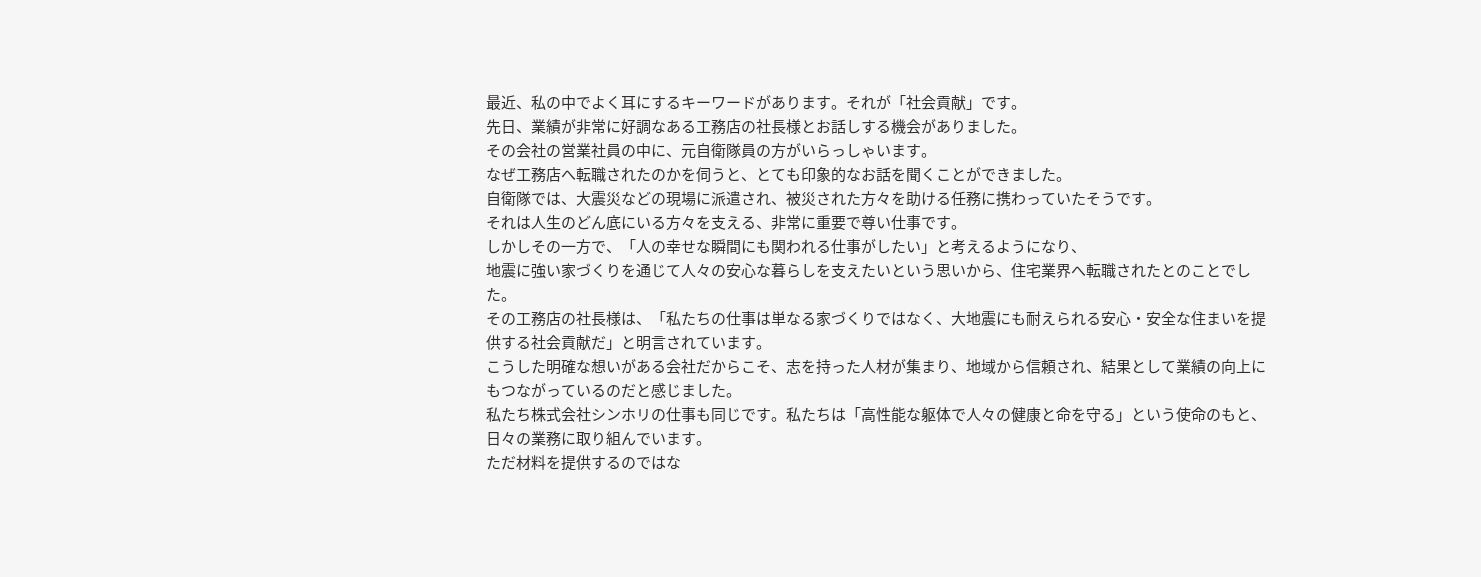最近、私の中でよく耳にするキーワードがあります。それが「社会貢献」です。
先日、業績が非常に好調なある工務店の社長様とお話しする機会がありました。
その会社の営業社員の中に、元自衛隊員の方がいらっしゃいます。
なぜ工務店へ転職されたのかを伺うと、とても印象的なお話を聞くことができました。
自衛隊では、大震災などの現場に派遣され、被災された方々を助ける任務に携わっていたそうです。
それは人生のどん底にいる方々を支える、非常に重要で尊い仕事です。
しかしその一方で、「人の幸せな瞬間にも関われる仕事がしたい」と考えるようになり、
地震に強い家づくりを通じて人々の安心な暮らしを支えたいという思いから、住宅業界へ転職されたとのことでした。
その工務店の社長様は、「私たちの仕事は単なる家づくりではなく、大地震にも耐えられる安心・安全な住まいを提供する社会貢献だ」と明言されています。
こうした明確な想いがある会社だからこそ、志を持った人材が集まり、地域から信頼され、結果として業績の向上にもつながっているのだと感じました。
私たち株式会社シンホリの仕事も同じです。私たちは「高性能な躯体で人々の健康と命を守る」という使命のもと、日々の業務に取り組んでいます。
ただ材料を提供するのではな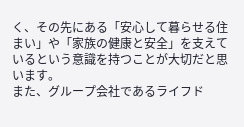く、その先にある「安心して暮らせる住まい」や「家族の健康と安全」を支えているという意識を持つことが大切だと思います。
また、グループ会社であるライフド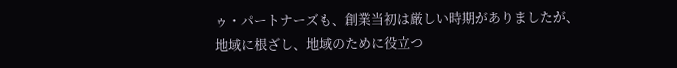ゥ・パートナーズも、創業当初は厳しい時期がありましたが、
地域に根ざし、地域のために役立つ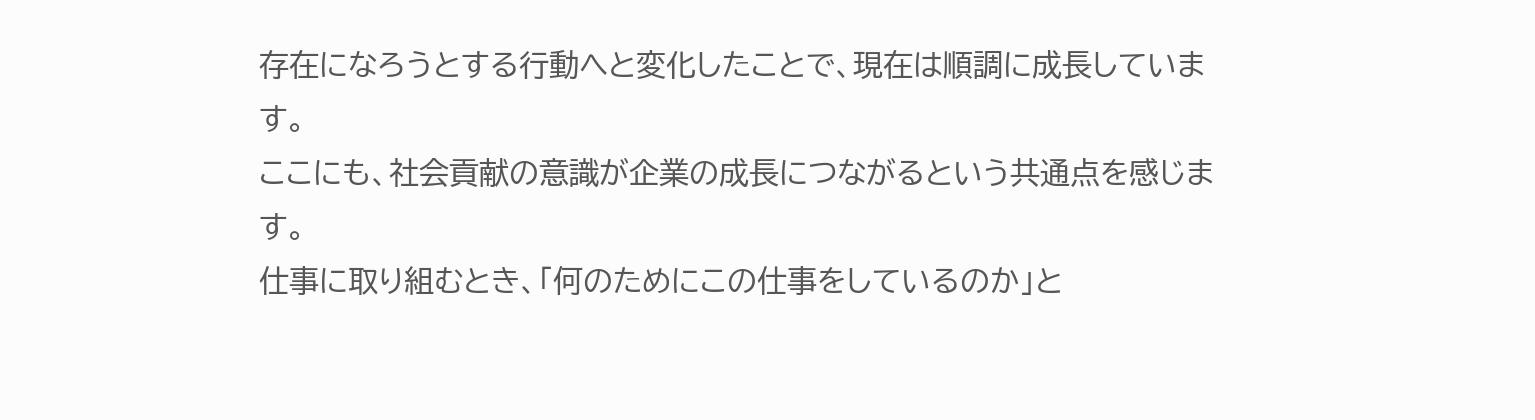存在になろうとする行動へと変化したことで、現在は順調に成長しています。
ここにも、社会貢献の意識が企業の成長につながるという共通点を感じます。
仕事に取り組むとき、「何のためにこの仕事をしているのか」と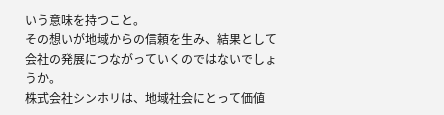いう意味を持つこと。
その想いが地域からの信頼を生み、結果として会社の発展につながっていくのではないでしょうか。
株式会社シンホリは、地域社会にとって価値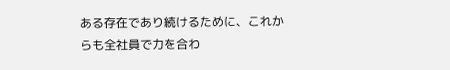ある存在であり続けるために、これからも全社員で力を合わ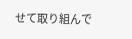せて取り組んで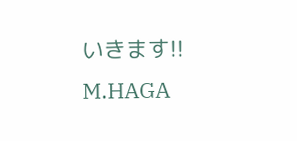いきます!!
M.HAGA